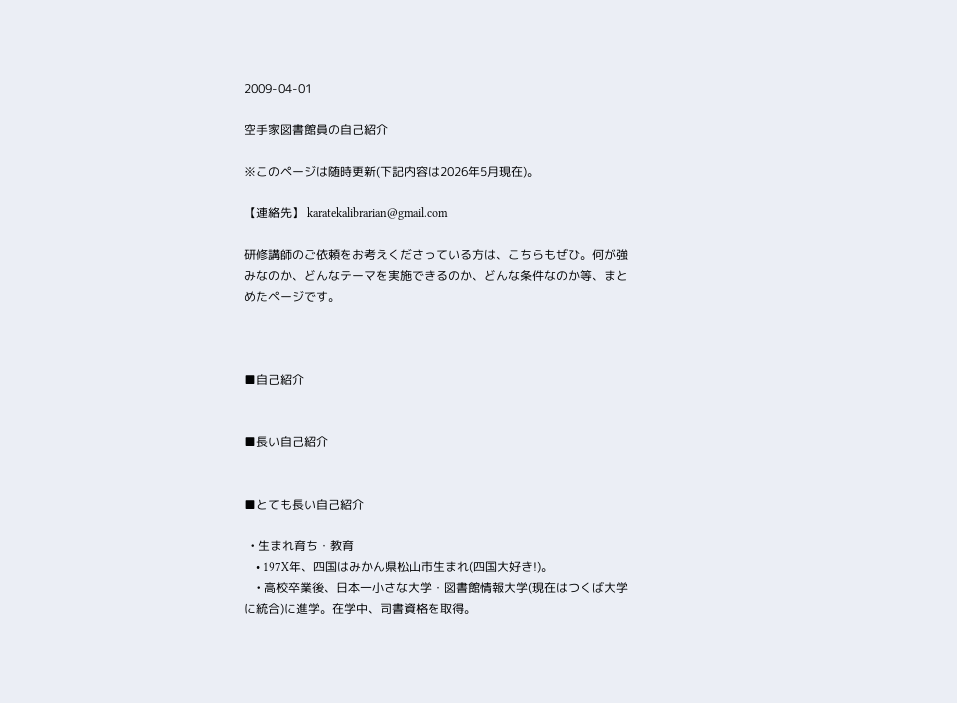2009-04-01

空手家図書館員の自己紹介

※このページは随時更新(下記内容は2026年5月現在)。

【連絡先】 karatekalibrarian@gmail.com

研修講師のご依頼をお考えくださっている方は、こちらもぜひ。何が強みなのか、どんなテーマを実施できるのか、どんな条件なのか等、まとめたページです。



■自己紹介


■長い自己紹介


■とても長い自己紹介

  • 生まれ育ち・教育
    • 197X年、四国はみかん県松山市生まれ(四国大好き!)。
    • 高校卒業後、日本一小さな大学・図書館情報大学(現在はつくば大学に統合)に進学。在学中、司書資格を取得。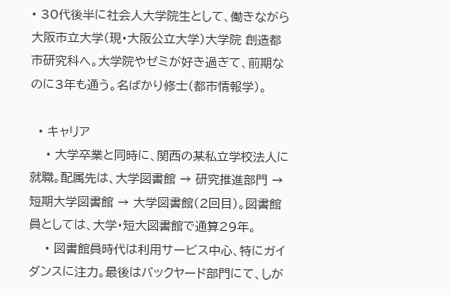• 30代後半に社会人大学院生として、働きながら大阪市立大学(現・大阪公立大学)大学院 創造都市研究科へ。大学院やゼミが好き過ぎて、前期なのに3年も通う。名ばかり修士(都市情報学)。

  • キャリア
    • 大学卒業と同時に、関西の某私立学校法人に就職。配属先は、大学図書館 → 研究推進部門 → 短期大学図書館 → 大学図書館(2回目)。図書館員としては、大学・短大図書館で通算29年。
    • 図書館員時代は利用サービス中心、特にガイダンスに注力。最後はバックヤード部門にて、しが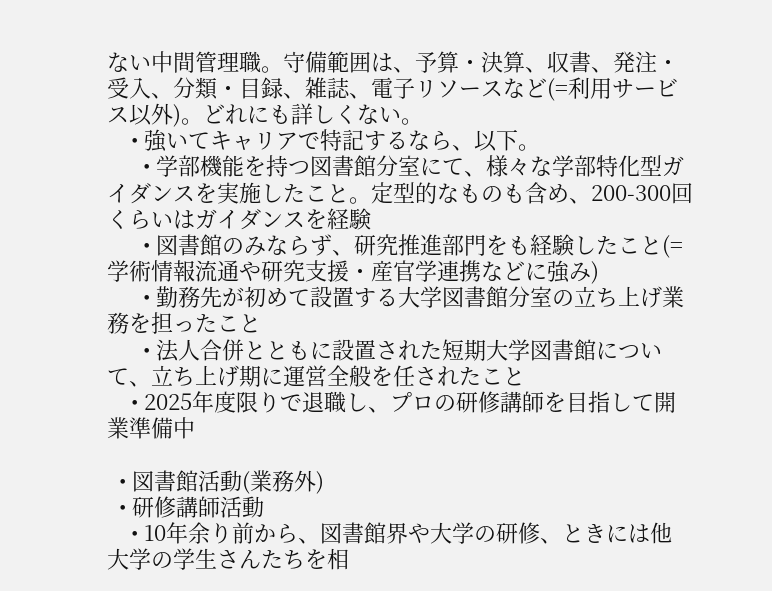ない中間管理職。守備範囲は、予算・決算、収書、発注・受入、分類・目録、雑誌、電子リソースなど(=利用サービス以外)。どれにも詳しくない。
    • 強いてキャリアで特記するなら、以下。
      • 学部機能を持つ図書館分室にて、様々な学部特化型ガイダンスを実施したこと。定型的なものも含め、200-300回くらいはガイダンスを経験
      • 図書館のみならず、研究推進部門をも経験したこと(=学術情報流通や研究支援・産官学連携などに強み)
      • 勤務先が初めて設置する大学図書館分室の立ち上げ業務を担ったこと
      • 法人合併とともに設置された短期大学図書館について、立ち上げ期に運営全般を任されたこと
    • 2025年度限りで退職し、プロの研修講師を目指して開業準備中

  • 図書館活動(業務外)
  • 研修講師活動
    • 10年余り前から、図書館界や大学の研修、ときには他大学の学生さんたちを相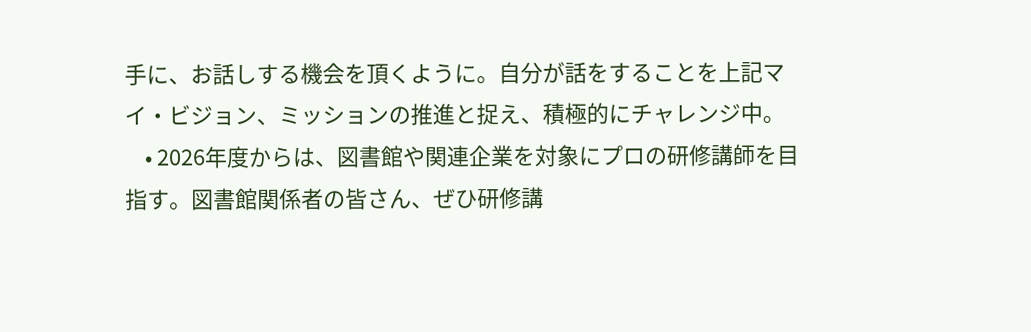手に、お話しする機会を頂くように。自分が話をすることを上記マイ・ビジョン、ミッションの推進と捉え、積極的にチャレンジ中。
    • 2026年度からは、図書館や関連企業を対象にプロの研修講師を目指す。図書館関係者の皆さん、ぜひ研修講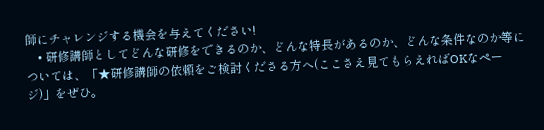師にチャレンジする機会を与えてください!
    • 研修講師としてどんな研修をできるのか、どんな特長があるのか、どんな条件なのか等については、「★研修講師の依頼をご検討くださる方へ(ここさえ見てもらえればOKなページ)」をぜひ。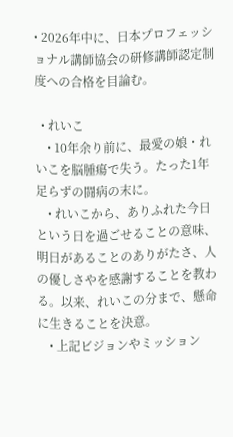• 2026年中に、日本プロフェッショナル講師協会の研修講師認定制度への合格を目論む。

  • れいこ
    • 10年余り前に、最愛の娘・れいこを脳腫瘍で失う。たった1年足らずの闘病の末に。
    • れいこから、ありふれた今日という日を過ごせることの意味、明日があることのありがたさ、人の優しさやを感謝することを教わる。以来、れいこの分まで、懸命に生きることを決意。
    • 上記ビジョンやミッション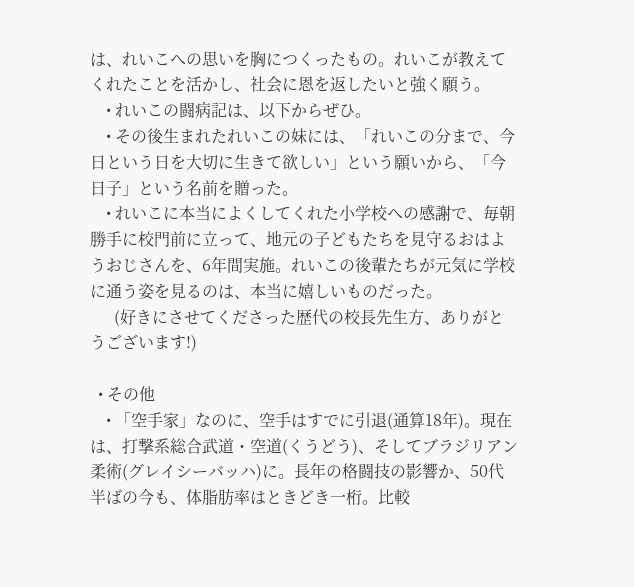は、れいこへの思いを胸につくったもの。れいこが教えてくれたことを活かし、社会に恩を返したいと強く願う。
    • れいこの闘病記は、以下からぜひ。
    • その後生まれたれいこの妹には、「れいこの分まで、今日という日を大切に生きて欲しい」という願いから、「今日子」という名前を贈った。
    • れいこに本当によくしてくれた小学校への感謝で、毎朝勝手に校門前に立って、地元の子どもたちを見守るおはようおじさんを、6年間実施。れいこの後輩たちが元気に学校に通う姿を見るのは、本当に嬉しいものだった。
      (好きにさせてくださった歴代の校長先生方、ありがとうございます!)

  • その他
    • 「空手家」なのに、空手はすでに引退(通算18年)。現在は、打撃系総合武道・空道(くうどう)、そしてブラジリアン柔術(グレイシーバッハ)に。長年の格闘技の影響か、50代半ばの今も、体脂肪率はときどき一桁。比較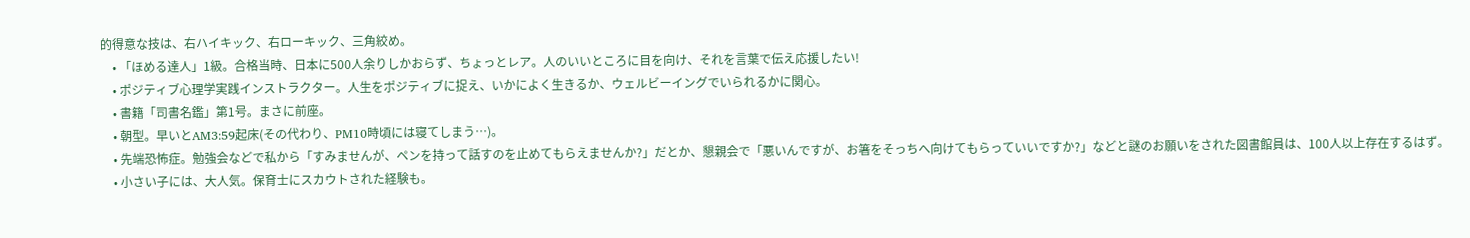的得意な技は、右ハイキック、右ローキック、三角絞め。
    • 「ほめる達人」1級。合格当時、日本に500人余りしかおらず、ちょっとレア。人のいいところに目を向け、それを言葉で伝え応援したい!
    • ポジティブ心理学実践インストラクター。人生をポジティブに捉え、いかによく生きるか、ウェルビーイングでいられるかに関心。
    • 書籍「司書名鑑」第1号。まさに前座。
    • 朝型。早いとAM3:59起床(その代わり、PM10時頃には寝てしまう…)。
    • 先端恐怖症。勉強会などで私から「すみませんが、ペンを持って話すのを止めてもらえませんか?」だとか、懇親会で「悪いんですが、お箸をそっちへ向けてもらっていいですか?」などと謎のお願いをされた図書館員は、100人以上存在するはず。
    • 小さい子には、大人気。保育士にスカウトされた経験も。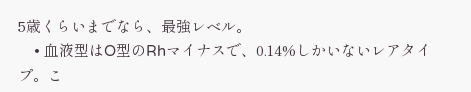5歳くらいまでなら、最強レベル。
    • 血液型はO型のRhマイナスで、0.14%しかいないレアタイプ。こ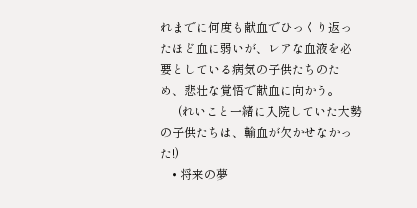れまでに何度も献血でひっくり返ったほど血に弱いが、レアな血液を必要としている病気の子供たちのため、悲壮な覚悟で献血に向かう。
      (れいこと一緒に入院していた大勢の子供たちは、輸血が欠かせなかった!)
    • 将来の夢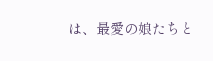は、最愛の娘たちと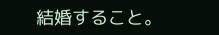結婚すること。